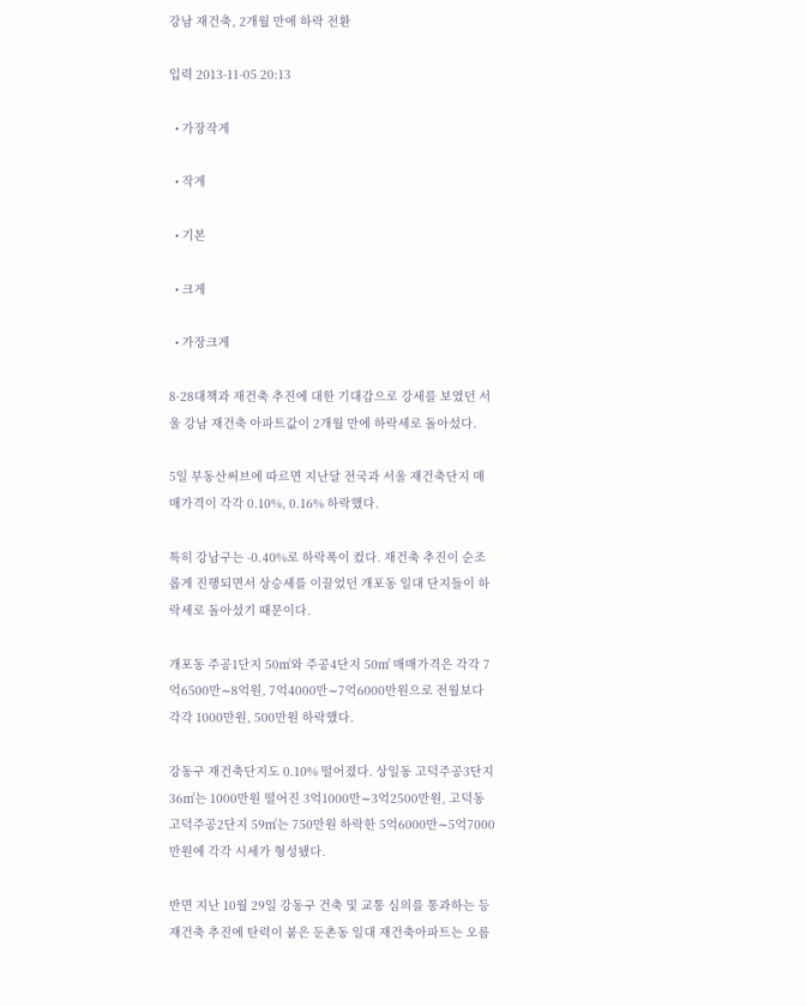강남 재건축, 2개월 만에 하락 전환

입력 2013-11-05 20:13

  • 가장작게

  • 작게

  • 기본

  • 크게

  • 가장크게

8·28대책과 재건축 추진에 대한 기대감으로 강세를 보였던 서울 강남 재건축 아파트값이 2개월 만에 하락세로 돌아섰다.

5일 부동산써브에 따르면 지난달 전국과 서울 재건축단지 매매가격이 각각 0.10%, 0.16% 하락했다.

특히 강남구는 -0.40%로 하락폭이 컸다. 재건축 추진이 순조롭게 진행되면서 상승세를 이끌었던 개포동 일대 단지들이 하락세로 돌아섰기 때문이다.

개포동 주공1단지 50㎡와 주공4단지 50㎡ 매매가격은 각각 7억6500만∼8억원, 7억4000만∼7억6000만원으로 전월보다 각각 1000만원, 500만원 하락했다.

강동구 재건축단지도 0.10% 떨어졌다. 상일동 고덕주공3단지 36㎡는 1000만원 떨어진 3억1000만∼3억2500만원, 고덕동 고덕주공2단지 59㎡는 750만원 하락한 5억6000만∼5억7000만원에 각각 시세가 형성됐다.

반면 지난 10월 29일 강동구 건축 및 교통 심의를 통과하는 등 재건축 추진에 탄력이 붙은 둔촌동 일대 재건축아파트는 오름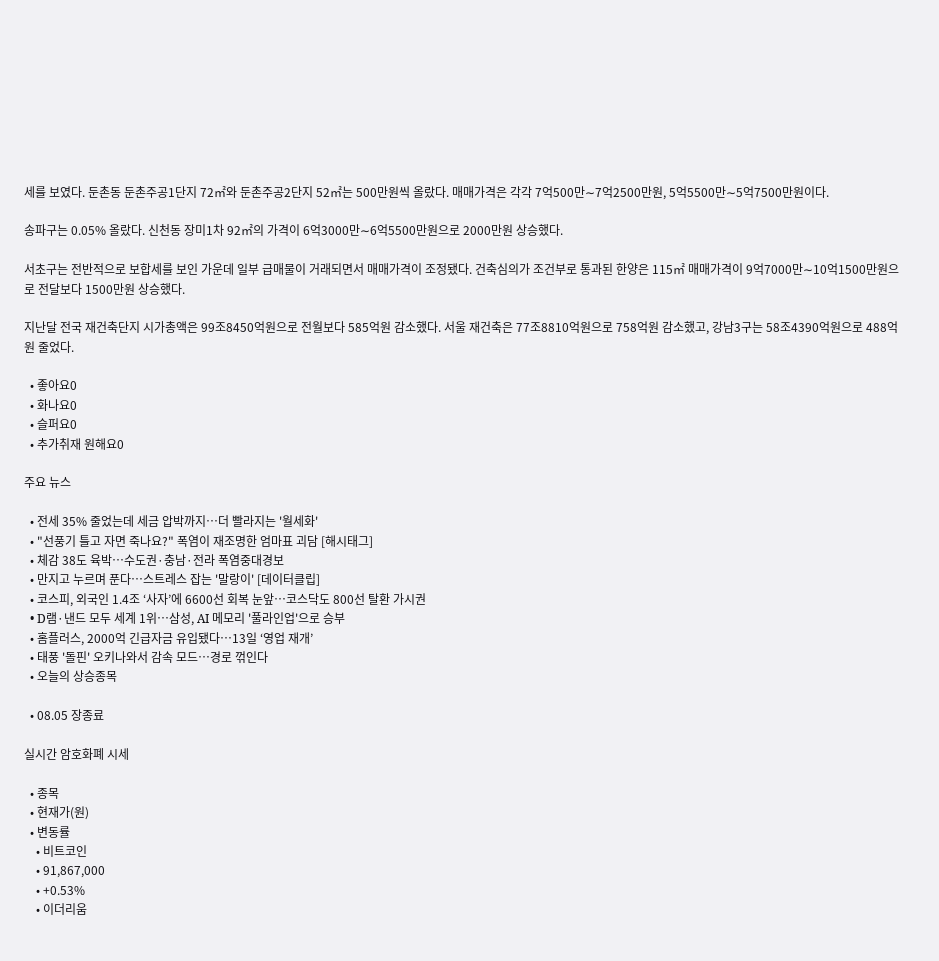세를 보였다. 둔촌동 둔촌주공1단지 72㎡와 둔촌주공2단지 52㎡는 500만원씩 올랐다. 매매가격은 각각 7억500만∼7억2500만원, 5억5500만∼5억7500만원이다.

송파구는 0.05% 올랐다. 신천동 장미1차 92㎡의 가격이 6억3000만∼6억5500만원으로 2000만원 상승했다.

서초구는 전반적으로 보합세를 보인 가운데 일부 급매물이 거래되면서 매매가격이 조정됐다. 건축심의가 조건부로 통과된 한양은 115㎡ 매매가격이 9억7000만∼10억1500만원으로 전달보다 1500만원 상승했다.

지난달 전국 재건축단지 시가총액은 99조8450억원으로 전월보다 585억원 감소했다. 서울 재건축은 77조8810억원으로 758억원 감소했고, 강남3구는 58조4390억원으로 488억원 줄었다.

  • 좋아요0
  • 화나요0
  • 슬퍼요0
  • 추가취재 원해요0

주요 뉴스

  • 전세 35% 줄었는데 세금 압박까지⋯더 빨라지는 '월세화'
  • "선풍기 틀고 자면 죽나요?" 폭염이 재조명한 엄마표 괴담 [해시태그]
  • 체감 38도 육박…수도권·충남·전라 폭염중대경보
  • 만지고 누르며 푼다…스트레스 잡는 '말랑이' [데이터클립]
  • 코스피, 외국인 1.4조 ‘사자’에 6600선 회복 눈앞…코스닥도 800선 탈환 가시권
  • D램·낸드 모두 세계 1위…삼성, AI 메모리 '풀라인업'으로 승부
  • 홈플러스, 2000억 긴급자금 유입됐다…13일 ‘영업 재개’
  • 태풍 '돌핀' 오키나와서 감속 모드…경로 꺾인다
  • 오늘의 상승종목

  • 08.05 장종료

실시간 암호화폐 시세

  • 종목
  • 현재가(원)
  • 변동률
    • 비트코인
    • 91,867,000
    • +0.53%
    • 이더리움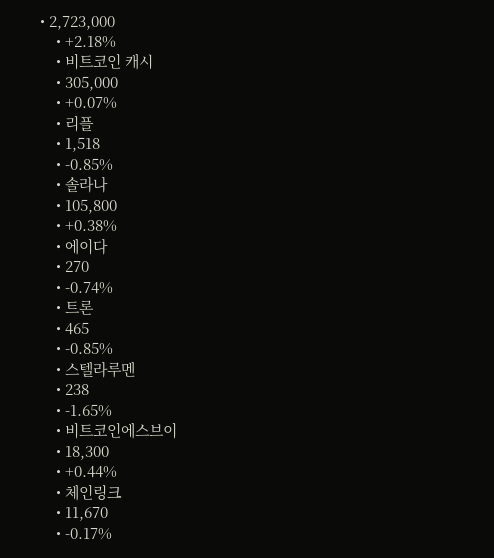• 2,723,000
    • +2.18%
    • 비트코인 캐시
    • 305,000
    • +0.07%
    • 리플
    • 1,518
    • -0.85%
    • 솔라나
    • 105,800
    • +0.38%
    • 에이다
    • 270
    • -0.74%
    • 트론
    • 465
    • -0.85%
    • 스텔라루멘
    • 238
    • -1.65%
    • 비트코인에스브이
    • 18,300
    • +0.44%
    • 체인링크
    • 11,670
    • -0.17%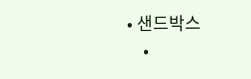• 샌드박스
    •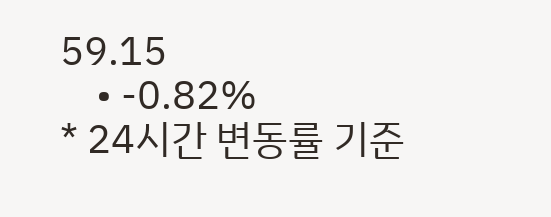59.15
    • -0.82%
* 24시간 변동률 기준